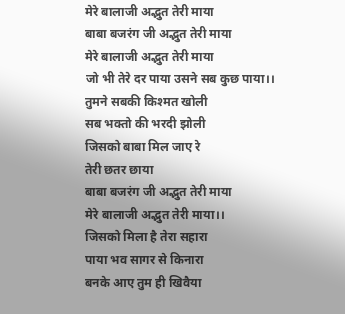मेरे बालाजी अद्भुत तेरी माया
बाबा बजरंग जी अद्भुत तेरी माया
मेरे बालाजी अद्भुत तेरी माया
जो भी तेरे दर पाया उसने सब कुछ पाया।।
तुमने सबकी किश्मत खोली
सब भक्तो की भरदी झोली
जिसको बाबा मिल जाए रे
तेरी छतर छाया
बाबा बजरंग जी अद्भुत तेरी माया
मेरे बालाजी अद्भुत तेरी माया।।
जिसको मिला है तेरा सहारा
पाया भव सागर से किनारा
बनके आए तुम ही खिवैया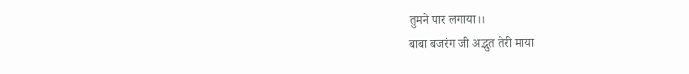तुमने पार लगाया।।
बाबा बजरंग जी अद्भुत तेरी माया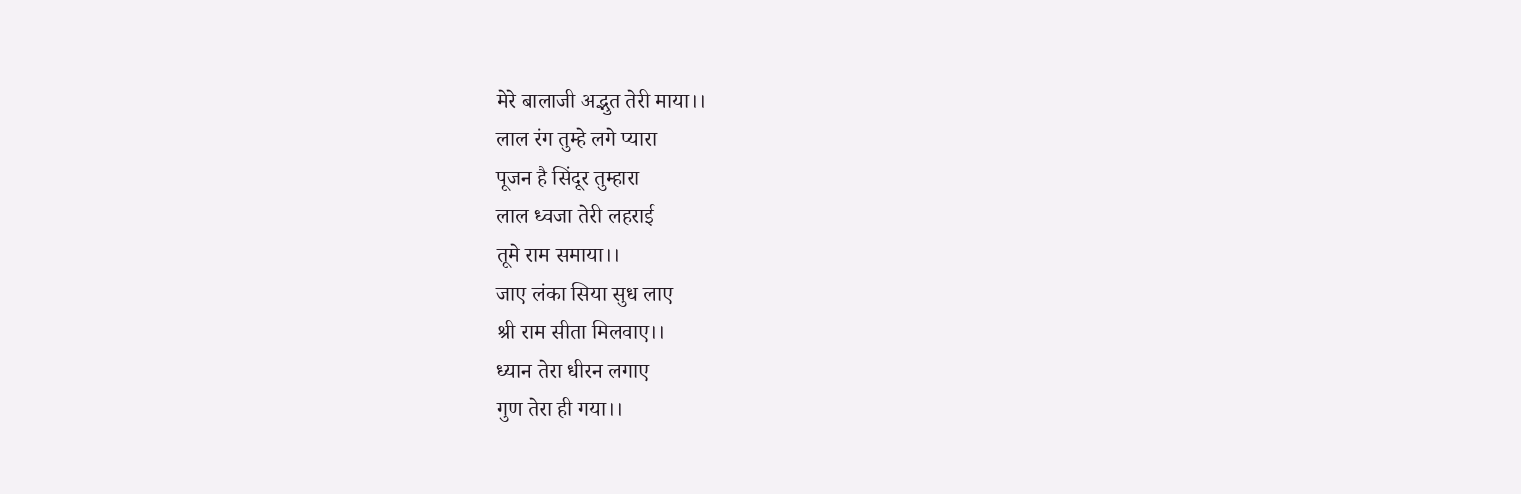मेरे बालाजी अद्भुत तेरी माया।।
लाल रंग तुम्हे लगे प्यारा
पूजन है सिंदूर तुम्हारा
लाल ध्वजा तेरी लहराई
तूमे राम समाया।।
जाए लंका सिया सुध लाए
श्री राम सीता मिलवाए।।
ध्यान तेरा धीरन लगाए
गुण तेरा ही गया।।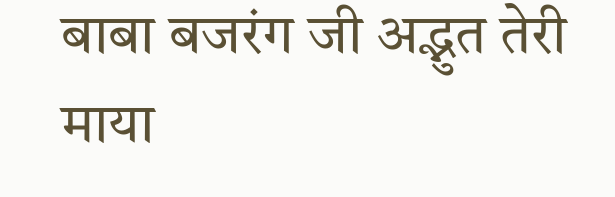बाबा बजरंग जी अद्भुत तेरी माया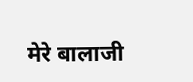मेरे बालाजी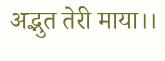अद्भुत तेरी माया।।